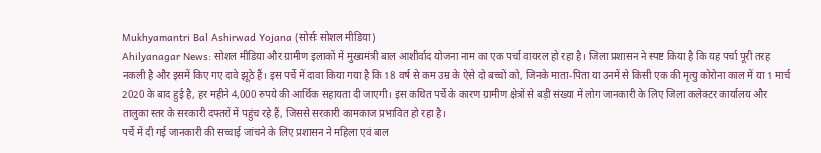Mukhyamantri Bal Ashirwad Yojana (सोर्सः सोशल मीडिया)
Ahilyanagar News: सोशल मीडिया और ग्रामीण इलाकों में मुख्यमंत्री बाल आशीर्वाद योजना नाम का एक पर्चा वायरल हो रहा है। जिला प्रशासन ने स्पष्ट किया है कि यह पर्चा पूरी तरह नकली है और इसमें किए गए दावे झूठे हैं। इस पर्चे में दावा किया गया है कि 18 वर्ष से कम उम्र के ऐसे दो बच्चों को, जिनके माता-पिता या उनमें से किसी एक की मृत्यु कोरोना काल में या 1 मार्च 2020 के बाद हुई है, हर महीने 4,000 रुपये की आर्थिक सहायता दी जाएगी। इस कथित पर्चे के कारण ग्रामीण क्षेत्रों से बड़ी संख्या में लोग जानकारी के लिए जिला कलेक्टर कार्यालय और तालुका स्तर के सरकारी दफ्तरों में पहुंच रहे हैं, जिससे सरकारी कामकाज प्रभावित हो रहा है।
पर्चे में दी गई जानकारी की सच्चाई जांचने के लिए प्रशासन ने महिला एवं बाल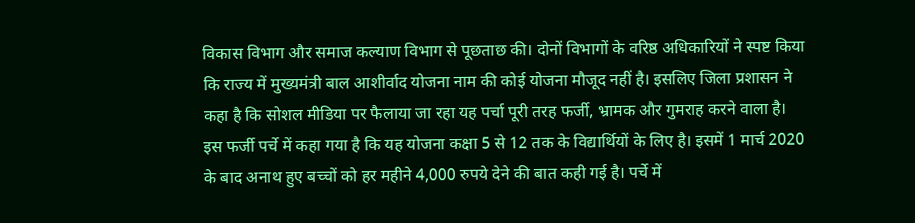विकास विभाग और समाज कल्याण विभाग से पूछताछ की। दोनों विभागों के वरिष्ठ अधिकारियों ने स्पष्ट किया कि राज्य में मुख्यमंत्री बाल आशीर्वाद योजना नाम की कोई योजना मौजूद नहीं है। इसलिए जिला प्रशासन ने कहा है कि सोशल मीडिया पर फैलाया जा रहा यह पर्चा पूरी तरह फर्जी, भ्रामक और गुमराह करने वाला है।
इस फर्जी पर्चे में कहा गया है कि यह योजना कक्षा 5 से 12 तक के विद्यार्थियों के लिए है। इसमें 1 मार्च 2020 के बाद अनाथ हुए बच्चों को हर महीने 4,000 रुपये देने की बात कही गई है। पर्चे में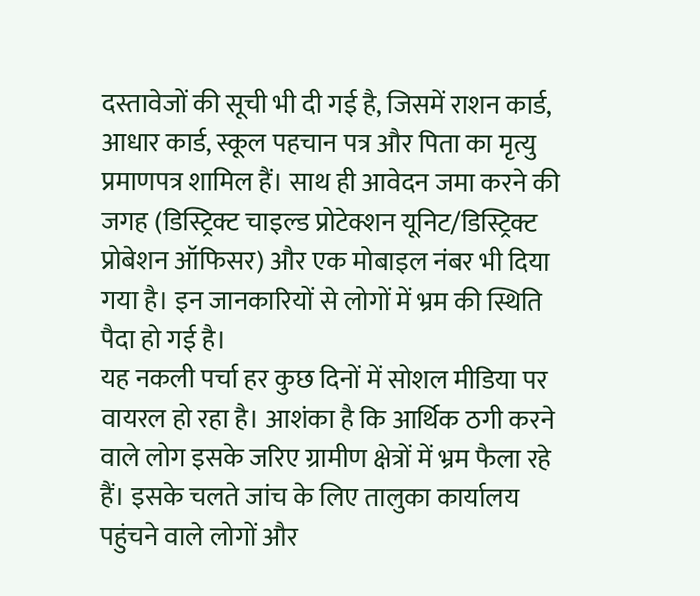दस्तावेजों की सूची भी दी गई है, जिसमें राशन कार्ड, आधार कार्ड, स्कूल पहचान पत्र और पिता का मृत्यु प्रमाणपत्र शामिल हैं। साथ ही आवेदन जमा करने की जगह (डिस्ट्रिक्ट चाइल्ड प्रोटेक्शन यूनिट/डिस्ट्रिक्ट प्रोबेशन ऑफिसर) और एक मोबाइल नंबर भी दिया गया है। इन जानकारियों से लोगों में भ्रम की स्थिति पैदा हो गई है।
यह नकली पर्चा हर कुछ दिनों में सोशल मीडिया पर वायरल हो रहा है। आशंका है कि आर्थिक ठगी करने वाले लोग इसके जरिए ग्रामीण क्षेत्रों में भ्रम फैला रहे हैं। इसके चलते जांच के लिए तालुका कार्यालय पहुंचने वाले लोगों और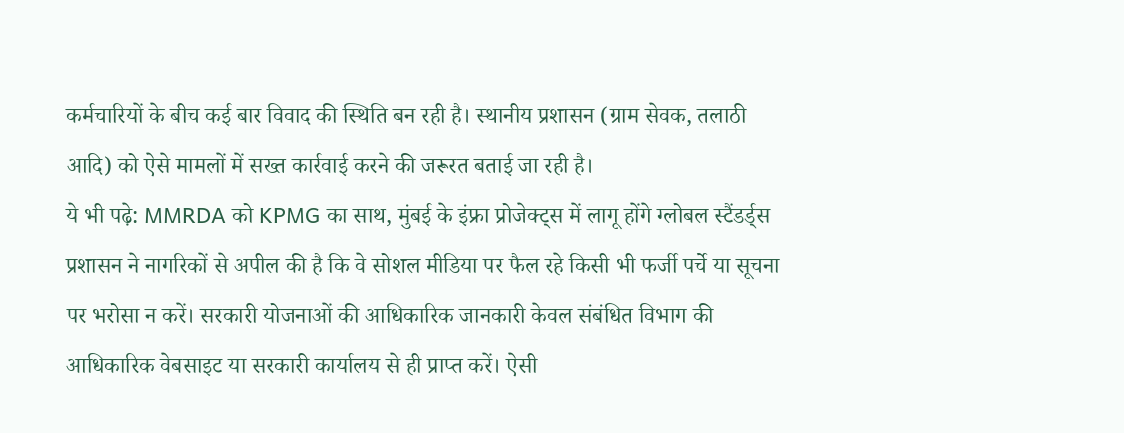कर्मचारियों के बीच कई बार विवाद की स्थिति बन रही है। स्थानीय प्रशासन (ग्राम सेवक, तलाठी आदि) को ऐसे मामलों में सख्त कार्रवाई करने की जरूरत बताई जा रही है।
ये भी पढ़े: MMRDA को KPMG का साथ, मुंबई के इंफ्रा प्रोजेक्ट्स में लागू होंगे ग्लोबल स्टैंडर्ड्स
प्रशासन ने नागरिकों से अपील की है कि वे सोशल मीडिया पर फैल रहे किसी भी फर्जी पर्चे या सूचना पर भरोसा न करें। सरकारी योजनाओं की आधिकारिक जानकारी केवल संबंधित विभाग की आधिकारिक वेबसाइट या सरकारी कार्यालय से ही प्राप्त करें। ऐसी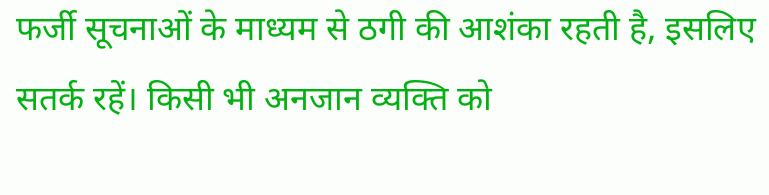फर्जी सूचनाओं के माध्यम से ठगी की आशंका रहती है, इसलिए सतर्क रहें। किसी भी अनजान व्यक्ति को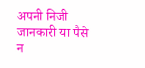अपनी निजी जानकारी या पैसे न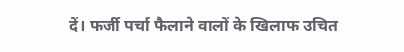दें। फर्जी पर्चा फैलाने वालों के खिलाफ उचित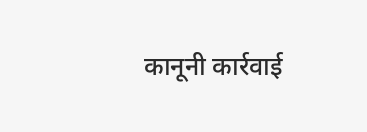कानूनी कार्रवाई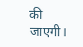की जाएगी।